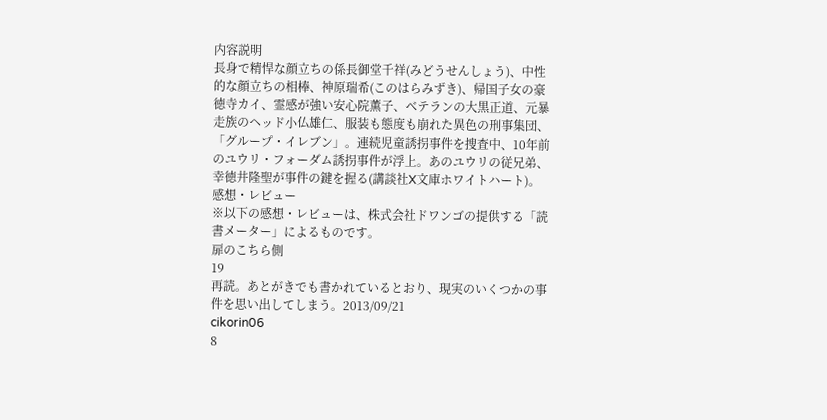内容説明
長身で精悍な顔立ちの係長御堂千祥(みどうせんしょう)、中性的な顔立ちの相棒、神原瑞希(このはらみずき)、帰国子女の豪徳寺カイ、霊感が強い安心院薫子、ベテランの大黒正道、元暴走族のヘッド小仏雄仁、服装も態度も崩れた異色の刑事集団、「グループ・イレブン」。連続児童誘拐事件を捜査中、10年前のユウリ・フォーダム誘拐事件が浮上。あのユウリの従兄弟、幸徳井隆聖が事件の鍵を握る(講談社X文庫ホワイトハート)。
感想・レビュー
※以下の感想・レビューは、株式会社ドワンゴの提供する「読書メーター」によるものです。
扉のこちら側
19
再読。あとがきでも書かれているとおり、現実のいくつかの事件を思い出してしまう。2013/09/21
cikorin06
8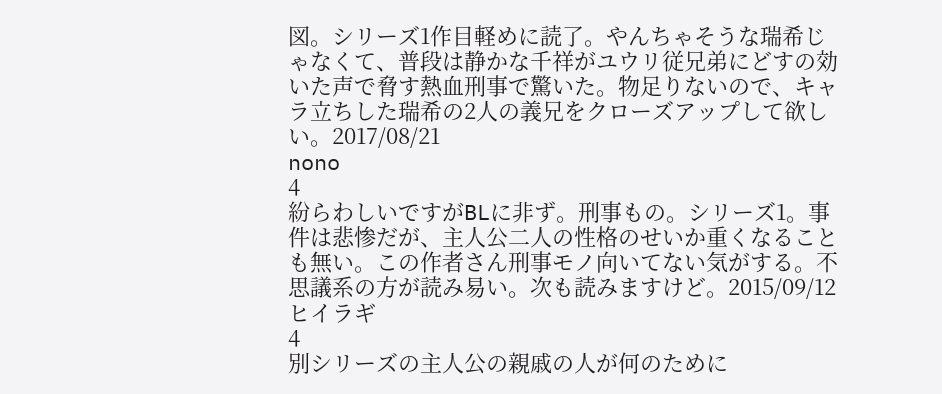図。シリーズ1作目軽めに読了。やんちゃそうな瑞希じゃなくて、普段は静かな千祥がユウリ従兄弟にどすの効いた声で脅す熱血刑事で驚いた。物足りないので、キャラ立ちした瑞希の2人の義兄をクローズアップして欲しい。2017/08/21
nono
4
紛らわしいですがBLに非ず。刑事もの。シリーズ1。事件は悲惨だが、主人公二人の性格のせいか重くなることも無い。この作者さん刑事モノ向いてない気がする。不思議系の方が読み易い。次も読みますけど。2015/09/12
ヒイラギ
4
別シリーズの主人公の親戚の人が何のために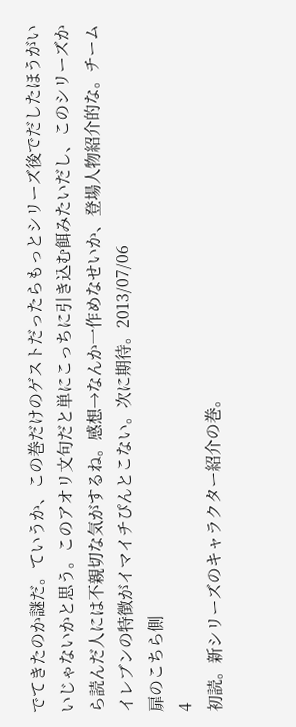でてきたのか謎だ。ていうか、この巻だけのゲストだったらもっとシリーズ後でだしたほうがいいじゃないかと思う。このアオリ文句だと単にこっちに引き込む餌みたいだし、このシリーズから読んだ人には不親切な気がするね。感想→なんか一作めなせいか、登場人物紹介的な。チームイレブンの特徴がイマイチぴんとこない。次に期待。2013/07/06
扉のこちら側
4
初読。新シリーズのキャラクター紹介の巻。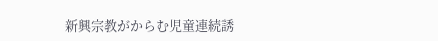新興宗教がからむ児童連続誘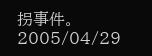拐事件。2005/04/29